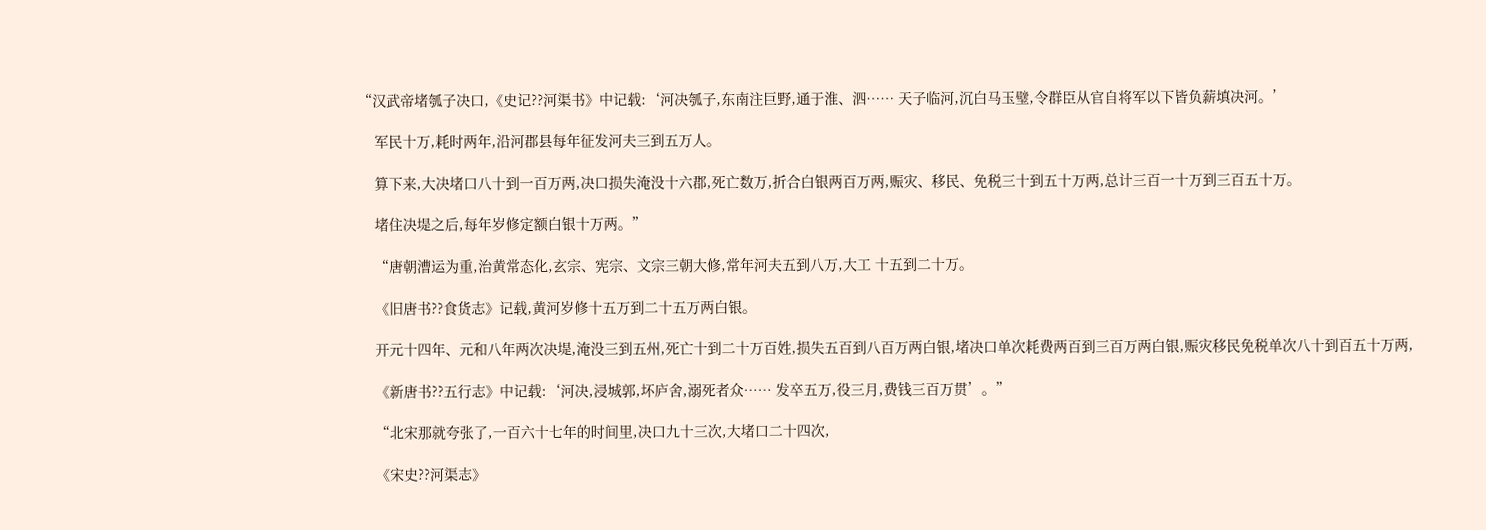“汉武帝堵瓠子决口,《史记??河渠书》中记载:‘河决瓠子,东南注巨野,通于淮、泗…… 天子临河,沉白马玉璧,令群臣从官自将军以下皆负薪填决河。’

    军民十万,耗时两年,沿河郡县每年征发河夫三到五万人。

    算下来,大决堵口八十到一百万两,决口损失淹没十六郡,死亡数万,折合白银两百万两,赈灾、移民、免税三十到五十万两,总计三百一十万到三百五十万。

    堵住决堤之后,每年岁修定额白银十万两。”

    “唐朝漕运为重,治黄常态化,玄宗、宪宗、文宗三朝大修,常年河夫五到八万,大工 十五到二十万。

    《旧唐书??食货志》记载,黄河岁修十五万到二十五万两白银。

    开元十四年、元和八年两次决堤,淹没三到五州,死亡十到二十万百姓,损失五百到八百万两白银,堵决口单次耗费两百到三百万两白银,赈灾移民免税单次八十到百五十万两,

    《新唐书??五行志》中记载:‘河决,浸城郭,坏庐舍,溺死者众…… 发卒五万,役三月,费钱三百万贯’。”

    “北宋那就夸张了,一百六十七年的时间里,决口九十三次,大堵口二十四次,

    《宋史??河渠志》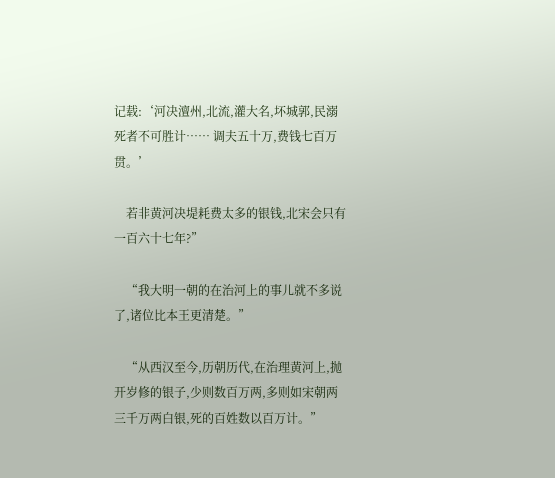记载:‘河决澶州,北流,灌大名,坏城郭,民溺死者不可胜计…… 调夫五十万,费钱七百万贯。’

    若非黄河决堤耗费太多的银钱,北宋会只有一百六十七年?”

    “我大明一朝的在治河上的事儿就不多说了,诸位比本王更清楚。”

    “从西汉至今,历朝历代,在治理黄河上,抛开岁修的银子,少则数百万两,多则如宋朝两三千万两白银,死的百姓数以百万计。”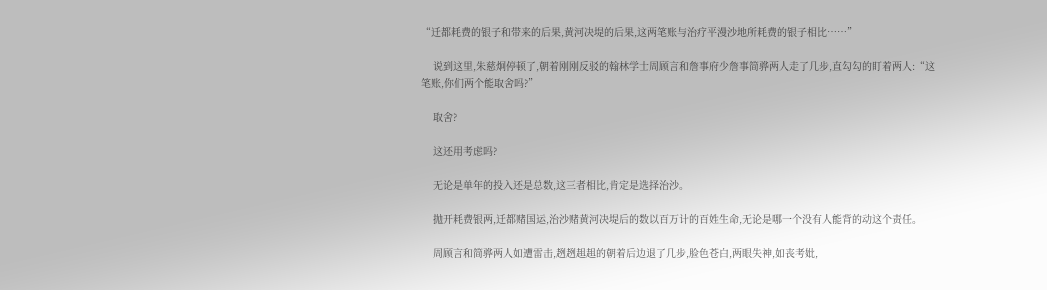“迁都耗费的银子和带来的后果,黄河决堤的后果,这两笔账与治疗平漫沙地所耗费的银子相比……”

    说到这里,朱慈炯停顿了,朝着刚刚反驳的翰林学士周顾言和詹事府少詹事简骅两人走了几步,直勾勾的盯着两人:“这笔账,你们两个能取舍吗?”

    取舍?

    这还用考虑吗?

    无论是单年的投入还是总数,这三者相比,肯定是选择治沙。

    抛开耗费银两,迁都赌国运,治沙赌黄河决堤后的数以百万计的百姓生命,无论是哪一个没有人能背的动这个责任。

    周顾言和简骅两人如遭雷击,趔趔趄趄的朝着后边退了几步,脸色苍白,两眼失神,如丧考妣,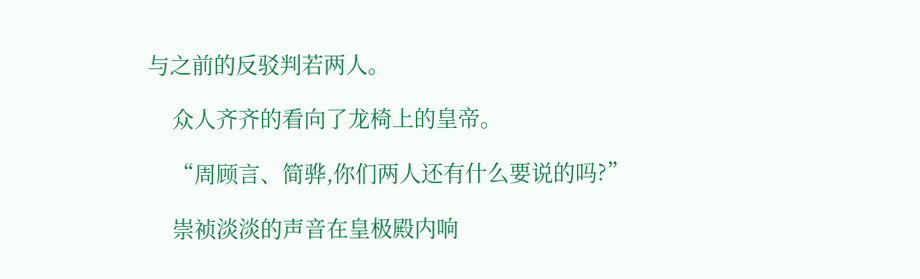与之前的反驳判若两人。

    众人齐齐的看向了龙椅上的皇帝。

    “周顾言、简骅,你们两人还有什么要说的吗?”

    崇祯淡淡的声音在皇极殿内响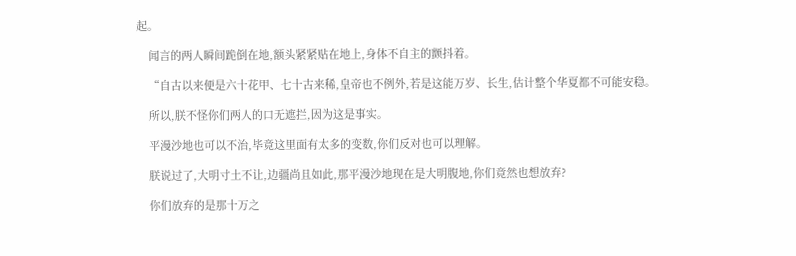起。

    闻言的两人瞬间跪倒在地,额头紧紧贴在地上,身体不自主的颤抖着。

    “自古以来便是六十花甲、七十古来稀,皇帝也不例外,若是这能万岁、长生,估计整个华夏都不可能安稳。

    所以,朕不怪你们两人的口无遮拦,因为这是事实。

    平漫沙地也可以不治,毕竟这里面有太多的变数,你们反对也可以理解。

    朕说过了,大明寸土不让,边疆尚且如此,那平漫沙地现在是大明腹地,你们竟然也想放弃?

    你们放弃的是那十万之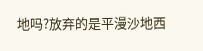地吗?放弃的是平漫沙地西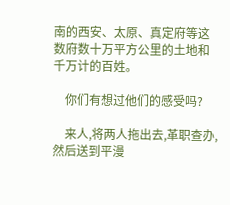南的西安、太原、真定府等这数府数十万平方公里的土地和千万计的百姓。

    你们有想过他们的感受吗?

    来人,将两人拖出去,革职查办,然后送到平漫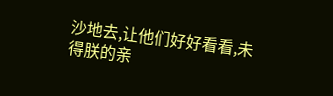沙地去,让他们好好看看,未得朕的亲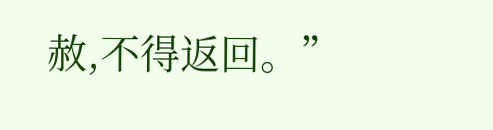赦,不得返回。”